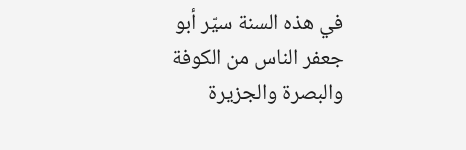في هذه السنة سيّر أبو جعفر الناس من الكوفة والبصرة والجزيرة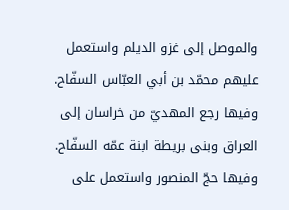والموصل إلى غزو الديلم واستعمل عليهم محمّد بن أبي العبّاس السفّاح.
وفيها رجع المهديّ من خراسان إلى العراق وبنى بريطة ابنة عمّه السفّاح.
وفيها حجّ المنصور واستعمل على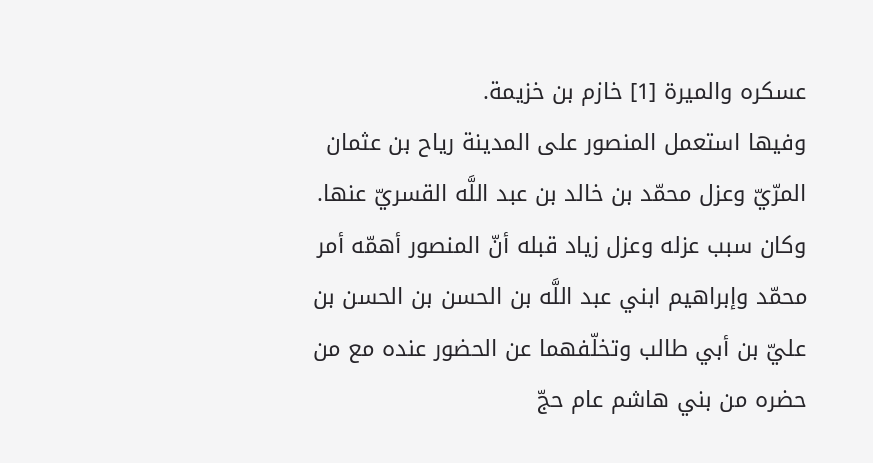عسكره والميرة [1] خازم بن خزيمة.
وفيها استعمل المنصور على المدينة رياح بن عثمان المرّيّ وعزل محمّد بن خالد بن عبد اللَّه القسريّ عنها.
وكان سبب عزله وعزل زياد قبله أنّ المنصور أهمّه أمر محمّد وإبراهيم ابني عبد اللَّه بن الحسن بن الحسن بن عليّ بن أبي طالب وتخلّفهما عن الحضور عنده مع من حضره من بني هاشم عام حجّ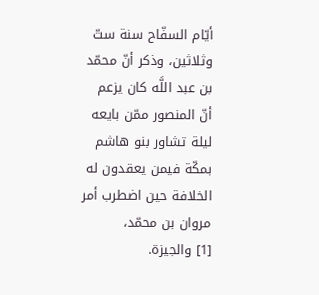أيّام السفّاح سنة ستّ وثلاثين، وذكر أنّ محمّد بن عبد اللَّه كان يزعم أنّ المنصور ممّن بايعه ليلة تشاور بنو هاشم بمكّة فيمن يعقدون له الخلافة حين اضطرب أمر مروان بن محمّد،
[1] والجيزة.